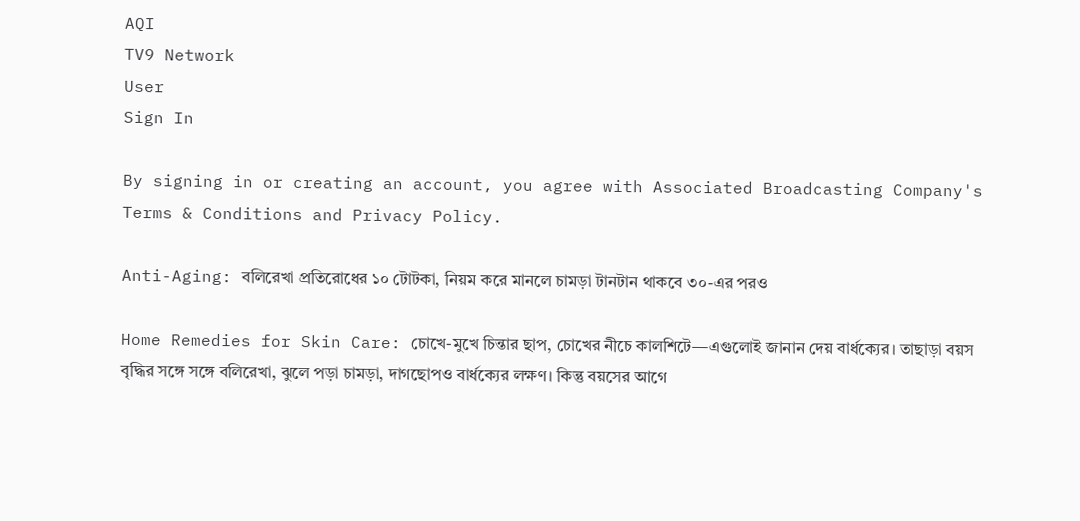AQI
TV9 Network
User
Sign In

By signing in or creating an account, you agree with Associated Broadcasting Company's Terms & Conditions and Privacy Policy.

Anti-Aging: বলিরেখা প্রতিরোধের ১০ টোটকা, নিয়ম করে মানলে চামড়া টানটান থাকবে ৩০-এর পরও

Home Remedies for Skin Care: চোখে-মুখে চিন্তার ছাপ, চোখের নীচে কালশিটে—এগুলোই জানান দেয় বার্ধক্যের। তাছাড়া বয়স বৃদ্ধির সঙ্গে সঙ্গে বলিরেখা, ঝুলে পড়া চামড়া, দাগছোপও বার্ধক্যের লক্ষণ। কিন্তু বয়সের আগে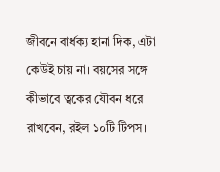জীবনে বার্ধক্য হানা দিক, এটা কেউই চায় না। বয়সের সঙ্গে কীভাবে ত্বকের যৌবন ধরে রাখবেন, রইল ১০টি টিপস।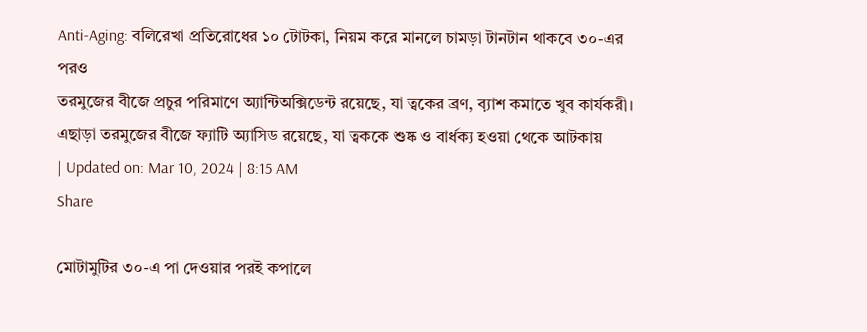Anti-Aging: বলিরেখা প্রতিরোধের ১০ টোটকা, নিয়ম করে মানলে চামড়া টানটান থাকবে ৩০-এর পরও
তরমুজের বীজে প্রচুর পরিমাণে অ্যান্টিঅক্সিডেন্ট রয়েছে, যা ত্বকের ব্রণ, ব়্যাশ কমাতে খুব কার্যকরী। এছাড়া তরমুজের বীজে ফ্যাটি অ্যাসিড রয়েছে, যা ত্বককে শুষ্ক ও বার্ধক্য হওয়া থেকে আটকায়
| Updated on: Mar 10, 2024 | 8:15 AM
Share

মোটামুটির ৩০-এ পা দেওয়ার পরই কপালে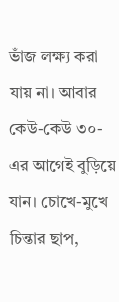ভাঁজ লক্ষ্য করা যায় না। আবার কেউ-কেউ ৩০-এর আগেই বুড়িয়ে যান। চোখে-মুখে চিন্তার ছাপ,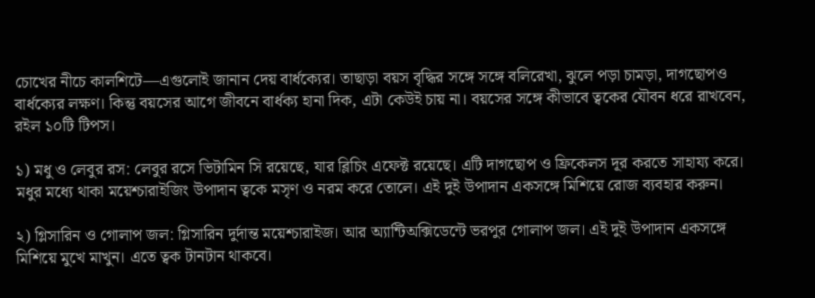চোখের নীচে কালশিটে—এগুলোই জানান দেয় বার্ধক্যের। তাছাড়া বয়স বৃদ্ধির সঙ্গে সঙ্গে বলিরেখা, ঝুলে পড়া চামড়া, দাগছোপও বার্ধক্যের লক্ষণ। কিন্তু বয়সের আগে জীবনে বার্ধক্য হানা দিক, এটা কেউই চায় না। বয়সের সঙ্গে কীভাবে ত্বকের যৌবন ধরে রাখবেন, রইল ১০টি টিপস।

১) মধু ও লেবুর রস: লেবুর রসে ভিটামিন সি রয়েছে, যার ব্লিচিং এফেক্ট রয়েছে। এটি দাগছোপ ও ফ্রিকেলস দূর করতে সাহায্য করে। মধুর মধ্যে থাকা ময়েশ্চারাইজিং উপাদান ত্বকে মসৃণ ও নরম করে তোলে। এই দুই উপাদান একসঙ্গে মিশিয়ে রোজ ব্যবহার করুন।

২) গ্লিসারিন ও গোলাপ জল: গ্লিসারিন দুর্দান্ত ময়েশ্চারাইজ। আর অ্যান্টিঅক্সিডেন্টে ভরপুর গোলাপ জল। এই দুই উপাদান একসঙ্গে মিশিয়ে মুখে মাখুন। এতে ত্বক টানটান থাকবে।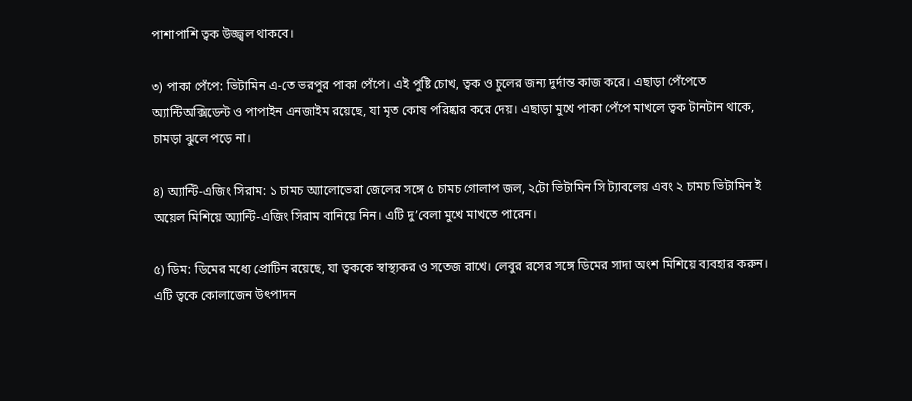পাশাপাশি ত্বক উজ্জ্বল থাকবে।

৩) পাকা পেঁপে: ভিটামিন এ-তে ভরপুর পাকা পেঁপে। এই পুষ্টি চোখ, ত্বক ও চুলের জন্য দুর্দান্ত কাজ করে। এছাড়া পেঁপেতে অ্যান্টিঅক্সিডেন্ট ও পাপাইন এনজাইম রয়েছে, যা মৃত কোষ পরিষ্কার করে দেয়। এছাড়া মুখে পাকা পেঁপে মাখলে ত্বক টানটান থাকে, চামড়া ঝুলে পড়ে না।

৪) অ্যান্টি-এজিং সিরাম: ১ চামচ অ্যালোভেরা জেলের সঙ্গে ৫ চামচ গোলাপ জল, ২টো ভিটামিন সি ট্যাবলেয় এবং ২ চামচ ভিটামিন ই অয়েল মিশিয়ে অ্যান্টি-এজিং সিরাম বানিয়ে নিন। এটি দু’বেলা মুখে মাখতে পারেন।

৫) ডিম: ডিমের মধ্যে প্রোটিন রয়েছে, যা ত্বককে স্বাস্থ্যকর ও সতেজ রাখে। লেবুর রসের সঙ্গে ডিমের সাদা অংশ মিশিয়ে ব্যবহার করুন। এটি ত্বকে কোলাজেন উৎপাদন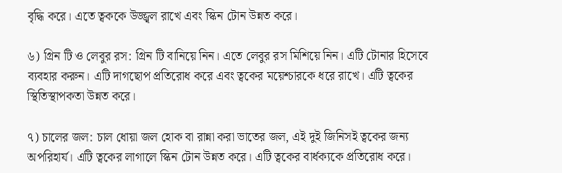বৃদ্ধি করে। এতে ত্বককে উজ্জ্বল রাখে এবং স্কিন টোন উন্নত করে।

৬) গ্রিন টি ও লেবুর রস: গ্রিন টি বানিয়ে নিন। এতে লেবুর রস মিশিয়ে নিন। এটি টোনার হিসেবে ব্যবহার করুন। এটি দাগছোপ প্রতিরোধ করে এবং ত্বকের ময়েশ্চারকে ধরে রাখে। এটি ত্বকের স্থিতিস্থাপকতা উন্নত করে।

৭) চালের জল: চাল ধোয়া জল হোক বা রান্না করা ভাতের জল, এই দুই জিনিসই ত্বকের জন্য অপরিহার্য। এটি ত্বকের লাগালে স্কিন টোন উন্নত করে। এটি ত্বকের বার্ধক্যকে প্রতিরোধ করে।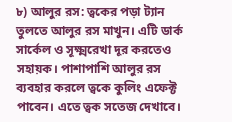৮) আলুর রস: ত্বকের পড়া ট্যান তুলতে আলুর রস মাখুন। এটি ডার্ক সার্কেল ও সূক্ষ্মরেখা দূর করতেও সহায়ক। পাশাপাশি আলুর রস ব্যবহার করলে ত্বকে কুলিং এফেক্ট পাবেন। এতে ত্বক সতেজ দেখাবে।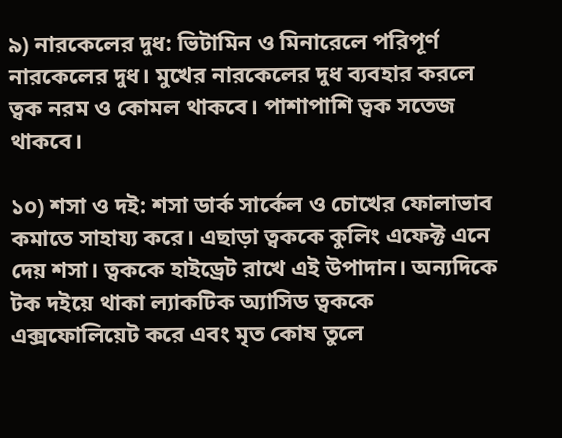৯) নারকেলের দুধ: ভিটামিন ও মিনারেলে পরিপূর্ণ নারকেলের দুধ। মুখের নারকেলের দুধ ব্যবহার করলে ত্বক নরম ও কোমল থাকবে। পাশাপাশি ত্বক সতেজ থাকবে।

১০) শসা ও দই: শসা ডার্ক সার্কেল ও চোখের ফোলাভাব কমাতে সাহায্য করে। এছাড়া ত্বককে কুলিং এফেক্ট এনে দেয় শসা। ত্বককে হাইড্রেট রাখে এই উপাদান। অন্যদিকে টক দইয়ে থাকা ল্যাকটিক অ্যাসিড ত্বককে এক্সফোলিয়েট করে এবং মৃত কোষ তুলে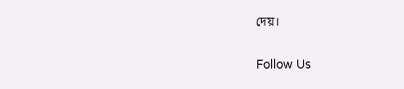দেয়।

Follow Us